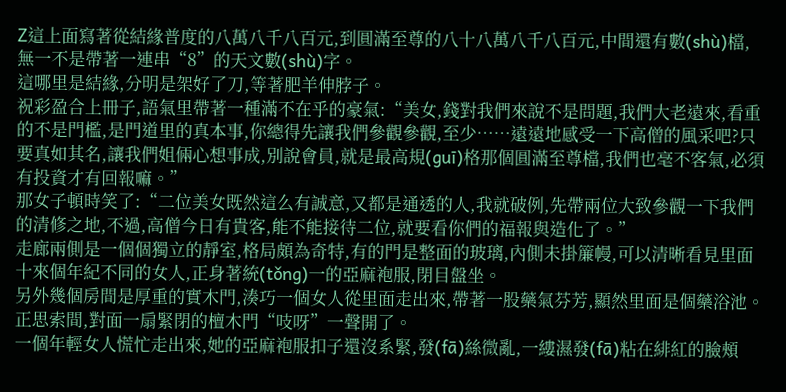Z這上面寫著從結緣普度的八萬八千八百元,到圓滿至尊的八十八萬八千八百元,中間還有數(shù)檔,無一不是帶著一連串“8”的天文數(shù)字。
這哪里是結緣,分明是架好了刀,等著肥羊伸脖子。
祝彩盈合上冊子,語氣里帶著一種滿不在乎的豪氣:“美女,錢對我們來說不是問題,我們大老遠來,看重的不是門檻,是門道里的真本事,你總得先讓我們參觀參觀,至少……遠遠地感受一下高僧的風采吧?只要真如其名,讓我們姐倆心想事成,別說會員,就是最高規(guī)格那個圓滿至尊檔,我們也毫不客氣,必須有投資才有回報嘛。”
那女子頓時笑了:“二位美女既然這么有誠意,又都是通透的人,我就破例,先帶兩位大致參觀一下我們的清修之地,不過,高僧今日有貴客,能不能接待二位,就要看你們的福報與造化了。”
走廊兩側是一個個獨立的靜室,格局頗為奇特,有的門是整面的玻璃,內側未掛簾幔,可以清晰看見里面十來個年紀不同的女人,正身著統(tǒng)一的亞麻袍服,閉目盤坐。
另外幾個房間是厚重的實木門,湊巧一個女人從里面走出來,帶著一股藥氣芬芳,顯然里面是個藥浴池。
正思索間,對面一扇緊閉的檀木門“吱呀”一聲開了。
一個年輕女人慌忙走出來,她的亞麻袍服扣子還沒系緊,發(fā)絲微亂,一縷濕發(fā)粘在緋紅的臉頰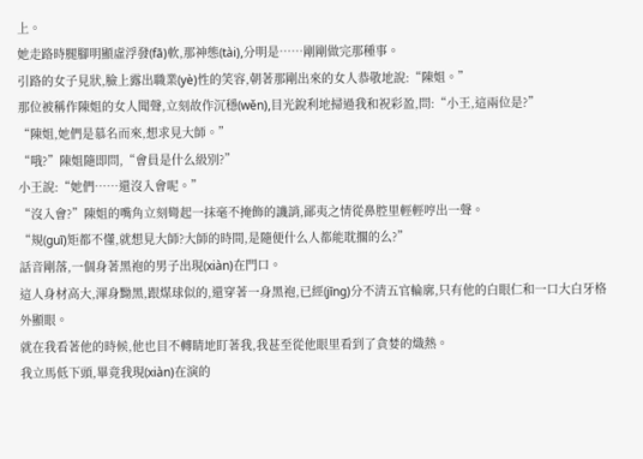上。
她走路時腿腳明顯虛浮發(fā)軟,那神態(tài),分明是……剛剛做完那種事。
引路的女子見狀,臉上露出職業(yè)性的笑容,朝著那剛出來的女人恭敬地說:“陳姐。”
那位被稱作陳姐的女人聞聲,立刻故作沉穩(wěn),目光銳利地掃過我和祝彩盈,問:“小王,這兩位是?”
“陳姐,她們是慕名而來,想求見大師。”
“哦?”陳姐隨即問,“會員是什么級別?”
小王說:“她們……還沒入會呢。”
“沒入會?”陳姐的嘴角立刻彎起一抹毫不掩飾的譏誚,鄙夷之情從鼻腔里輕輕哼出一聲。
“規(guī)矩都不懂,就想見大師?大師的時間,是隨便什么人都能耽擱的么?”
話音剛落,一個身著黑袍的男子出現(xiàn)在門口。
這人身材高大,渾身黝黑,跟煤球似的,還穿著一身黑袍,已經(jīng)分不清五官輪廓,只有他的白眼仁和一口大白牙格外顯眼。
就在我看著他的時候,他也目不轉睛地盯著我,我甚至從他眼里看到了貪婪的熾熱。
我立馬低下頭,畢竟我現(xiàn)在演的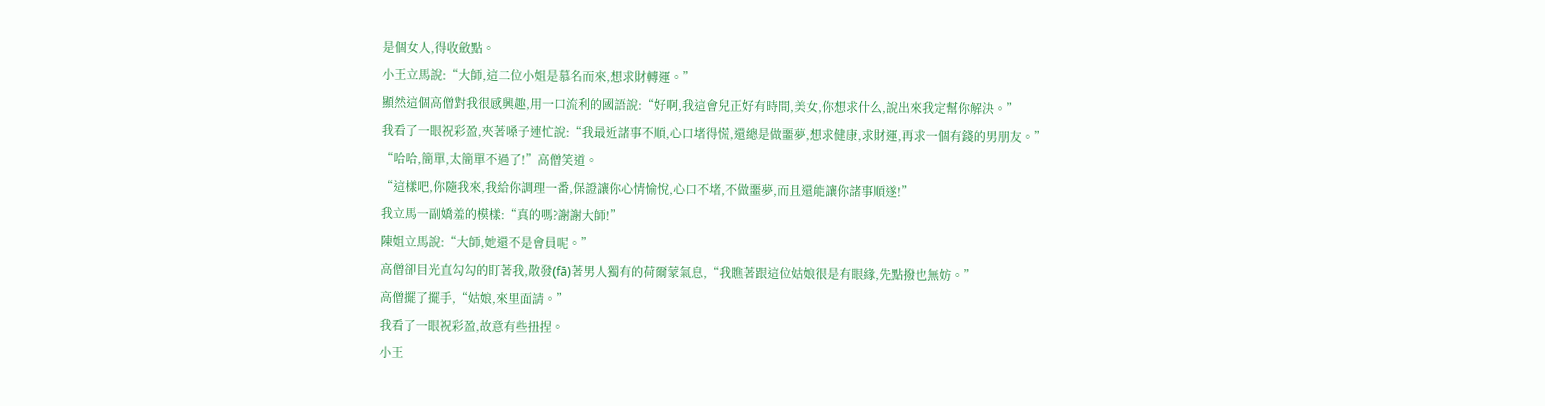是個女人,得收斂點。
小王立馬說:“大師,這二位小姐是慕名而來,想求財轉運。”
顯然這個高僧對我很感興趣,用一口流利的國語說:“好啊,我這會兒正好有時間,美女,你想求什么,說出來我定幫你解決。”
我看了一眼祝彩盈,夾著嗓子連忙說:“我最近諸事不順,心口堵得慌,還總是做噩夢,想求健康,求財運,再求一個有錢的男朋友。”
“哈哈,簡單,太簡單不過了!”高僧笑道。
“這樣吧,你隨我來,我給你調理一番,保證讓你心情愉悅,心口不堵,不做噩夢,而且還能讓你諸事順遂!”
我立馬一副嬌羞的模樣:“真的嗎?謝謝大師!”
陳姐立馬說:“大師,她還不是會員呢。”
高僧卻目光直勾勾的盯著我,散發(fā)著男人獨有的荷爾蒙氣息,“我瞧著跟這位姑娘很是有眼緣,先點撥也無妨。”
高僧擺了擺手,“姑娘,來里面請。”
我看了一眼祝彩盈,故意有些扭捏。
小王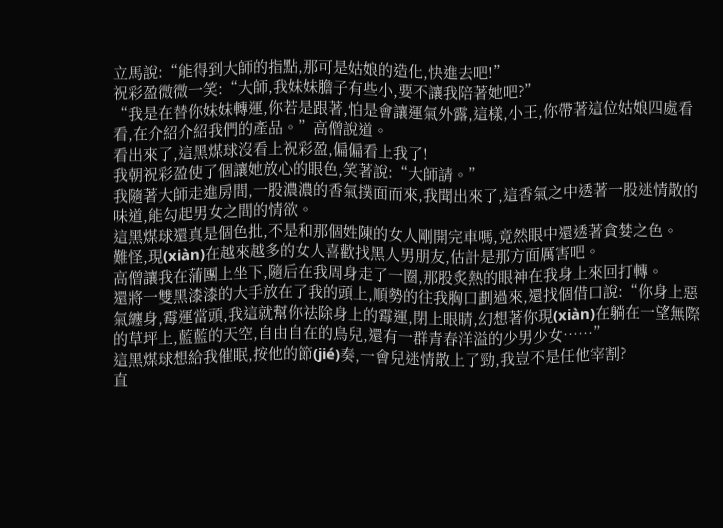立馬說:“能得到大師的指點,那可是姑娘的造化,快進去吧!”
祝彩盈微微一笑:“大師,我妹妹膽子有些小,要不讓我陪著她吧?”
“我是在替你妹妹轉運,你若是跟著,怕是會讓運氣外露,這樣,小王,你帶著這位姑娘四處看看,在介紹介紹我們的產品。”高僧說道。
看出來了,這黑煤球沒看上祝彩盈,偏偏看上我了!
我朝祝彩盈使了個讓她放心的眼色,笑著說:“大師請。”
我隨著大師走進房間,一股濃濃的香氣撲面而來,我聞出來了,這香氣之中透著一股迷情散的味道,能勾起男女之間的情欲。
這黑煤球還真是個色批,不是和那個姓陳的女人剛開完車嗎,竟然眼中還透著貪婪之色。
難怪,現(xiàn)在越來越多的女人喜歡找黑人男朋友,估計是那方面厲害吧。
高僧讓我在蒲團上坐下,隨后在我周身走了一圈,那股炙熱的眼神在我身上來回打轉。
還將一雙黑漆漆的大手放在了我的頭上,順勢的往我胸口劃過來,還找個借口說:“你身上惡氣纏身,霉運當頭,我這就幫你祛除身上的霉運,閉上眼睛,幻想著你現(xiàn)在躺在一望無際的草坪上,藍藍的天空,自由自在的鳥兒,還有一群青春洋溢的少男少女……”
這黑煤球想給我催眠,按他的節(jié)奏,一會兒迷情散上了勁,我豈不是任他宰割?
直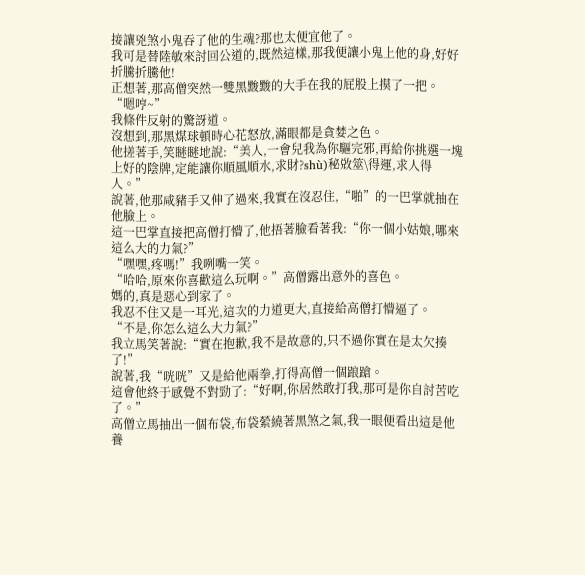接讓兇煞小鬼吞了他的生魂?那也太便宜他了。
我可是替陸敏來討回公道的,既然這樣,那我便讓小鬼上他的身,好好折騰折騰他!
正想著,那高僧突然一雙黑黢黢的大手在我的屁股上摸了一把。
“嗯哼~”
我條件反射的驚訝道。
沒想到,那黑煤球頓時心花怒放,滿眼都是貪婪之色。
他搓著手,笑瞇瞇地說:“美人,一會兒我為你驅完邪,再給你挑選一塊上好的陰牌,定能讓你順風順水,求財?shù)秘敚筮\得運,求人得人。”
說著,他那咸豬手又伸了過來,我實在沒忍住,“啪”的一巴掌就抽在他臉上。
這一巴掌直接把高僧打懵了,他捂著臉看著我:“你一個小姑娘,哪來這么大的力氣?”
“嘿嘿,疼嗎!”我咧嘴一笑。
“哈哈,原來你喜歡這么玩啊。”高僧露出意外的喜色。
媽的,真是惡心到家了。
我忍不住又是一耳光,這次的力道更大,直接給高僧打懵逼了。
“不是,你怎么這么大力氣?”
我立馬笑著說:“實在抱歉,我不是故意的,只不過你實在是太欠揍了!”
說著,我“咣咣”又是給他兩拳,打得高僧一個踉蹌。
這會他終于感覺不對勁了:“好啊,你居然敢打我,那可是你自討苦吃了。”
高僧立馬抽出一個布袋,布袋縈繞著黑煞之氣,我一眼便看出這是他養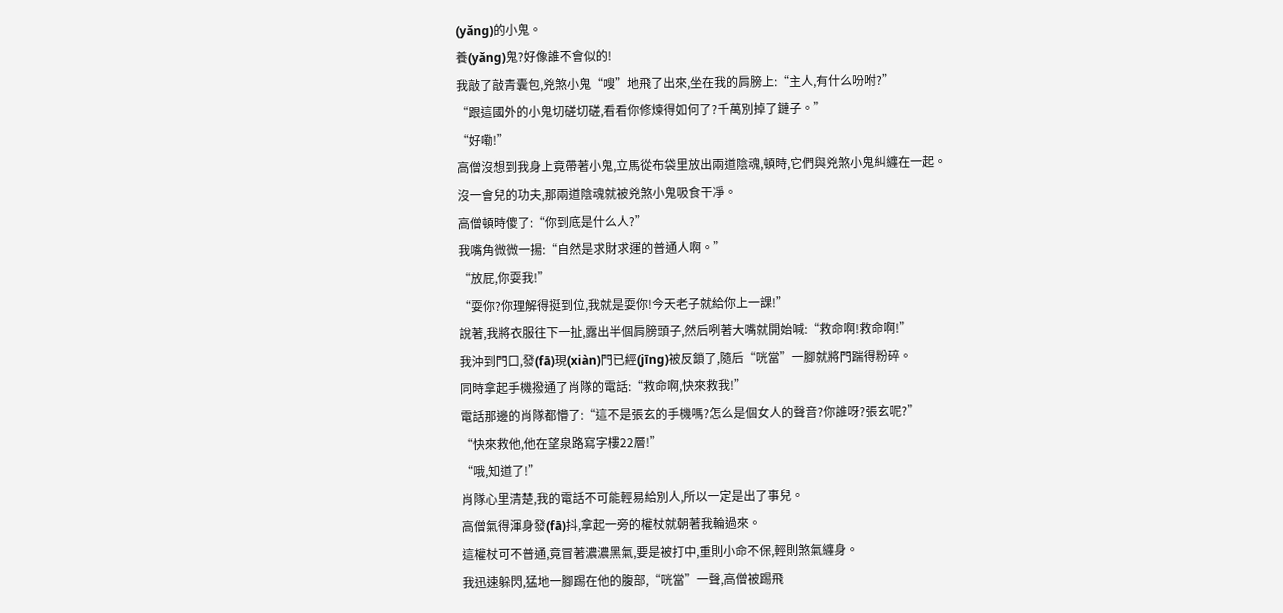(yǎng)的小鬼。
養(yǎng)鬼?好像誰不會似的!
我敲了敲青囊包,兇煞小鬼“嗖”地飛了出來,坐在我的肩膀上:“主人,有什么吩咐?”
“跟這國外的小鬼切磋切磋,看看你修煉得如何了?千萬別掉了鏈子。”
“好嘞!”
高僧沒想到我身上竟帶著小鬼,立馬從布袋里放出兩道陰魂,頓時,它們與兇煞小鬼糾纏在一起。
沒一會兒的功夫,那兩道陰魂就被兇煞小鬼吸食干凈。
高僧頓時傻了:“你到底是什么人?”
我嘴角微微一揚:“自然是求財求運的普通人啊。”
“放屁,你耍我!”
“耍你?你理解得挺到位,我就是耍你!今天老子就給你上一課!”
說著,我將衣服往下一扯,露出半個肩膀頭子,然后咧著大嘴就開始喊:“救命啊!救命啊!”
我沖到門口,發(fā)現(xiàn)門已經(jīng)被反鎖了,隨后“咣當”一腳就將門踹得粉碎。
同時拿起手機撥通了肖隊的電話:“救命啊,快來救我!”
電話那邊的肖隊都懵了:“這不是張玄的手機嗎?怎么是個女人的聲音?你誰呀?張玄呢?”
“快來救他,他在望泉路寫字樓22層!”
“哦,知道了!”
肖隊心里清楚,我的電話不可能輕易給別人,所以一定是出了事兒。
高僧氣得渾身發(fā)抖,拿起一旁的權杖就朝著我輪過來。
這權杖可不普通,竟冒著濃濃黑氣,要是被打中,重則小命不保,輕則煞氣纏身。
我迅速躲閃,猛地一腳踢在他的腹部,“咣當”一聲,高僧被踢飛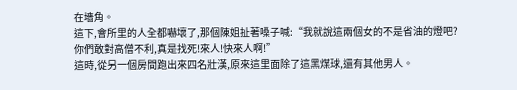在墻角。
這下,會所里的人全都嚇壞了,那個陳姐扯著嗓子喊:“我就說這兩個女的不是省油的燈吧?你們敢對高僧不利,真是找死!來人!快來人啊!”
這時,從另一個房間跑出來四名壯漢,原來這里面除了這黑煤球,還有其他男人。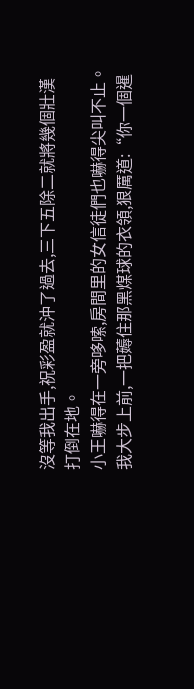沒等我出手,祝彩盈就沖了過去,三下五除二就將幾個壯漢打倒在地。
小王嚇得在一旁哆嗦,房間里的女信徒們也嚇得尖叫不止。
我大步上前,一把薅住那黑煤球的衣領,狠厲道:“你一個暹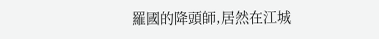羅國的降頭師,居然在江城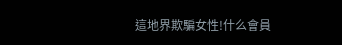這地界欺騙女性!什么會員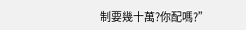制要幾十萬?你配嗎?”